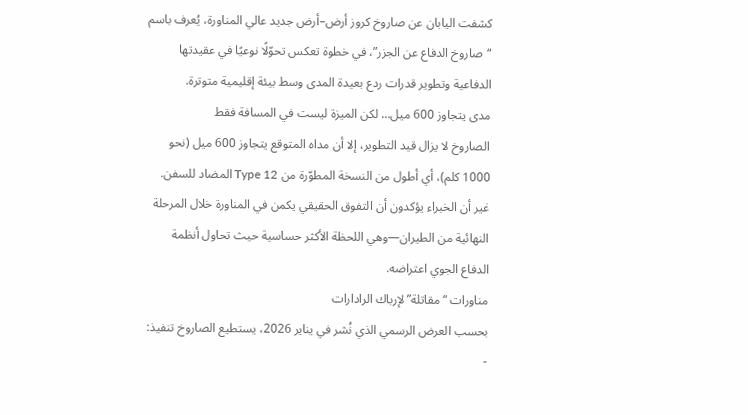كشفت اليابان عن صاروخ كروز أرض–أرض جديد عالي المناورة، يُعرف باسم “صاروخ الدفاع عن الجزر”، في خطوة تعكس تحوّلًا نوعيًا في عقيدتها الدفاعية وتطوير قدرات ردع بعيدة المدى وسط بيئة إقليمية متوترة.
مدى يتجاوز 600 ميل… لكن الميزة ليست في المسافة فقط
الصاروخ لا يزال قيد التطوير، إلا أن مداه المتوقع يتجاوز 600 ميل (نحو 1000 كلم)، أي أطول من النسخة المطوّرة من Type 12 المضاد للسفن.
غير أن الخبراء يؤكدون أن التفوق الحقيقي يكمن في المناورة خلال المرحلة النهائية من الطيران—وهي اللحظة الأكثر حساسية حيث تحاول أنظمة الدفاع الجوي اعتراضه.
مناورات “مقاتلة” لإرباك الرادارات
بحسب العرض الرسمي الذي نُشر في يناير 2026، يستطيع الصاروخ تنفيذ:
-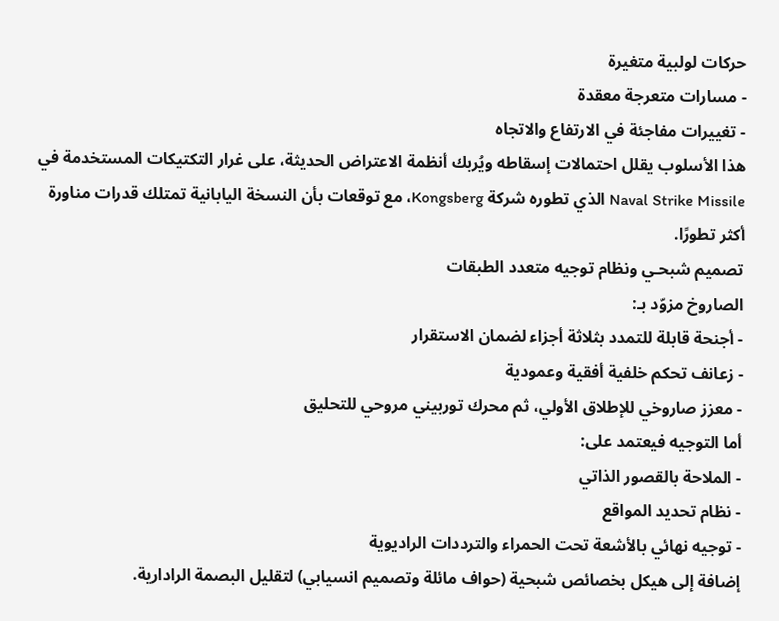حركات لولبية متغيرة
- مسارات متعرجة معقدة
- تغييرات مفاجئة في الارتفاع والاتجاه
هذا الأسلوب يقلل احتمالات إسقاطه ويُربك أنظمة الاعتراض الحديثة، على غرار التكتيكات المستخدمة في Naval Strike Missile الذي تطوره شركة Kongsberg، مع توقعات بأن النسخة اليابانية تمتلك قدرات مناورة أكثر تطورًا.
تصميم شبحـي ونظام توجيه متعدد الطبقات
الصاروخ مزوّد بـ:
- أجنحة قابلة للتمدد بثلاثة أجزاء لضمان الاستقرار
- زعانف تحكم خلفية أفقية وعمودية
- معزز صاروخي للإطلاق الأولي، ثم محرك توربيني مروحي للتحليق
أما التوجيه فيعتمد على:
- الملاحة بالقصور الذاتي
- نظام تحديد المواقع
- توجيه نهائي بالأشعة تحت الحمراء والترددات الراديوية
إضافة إلى هيكل بخصائص شبحية (حواف مائلة وتصميم انسيابي) لتقليل البصمة الرادارية.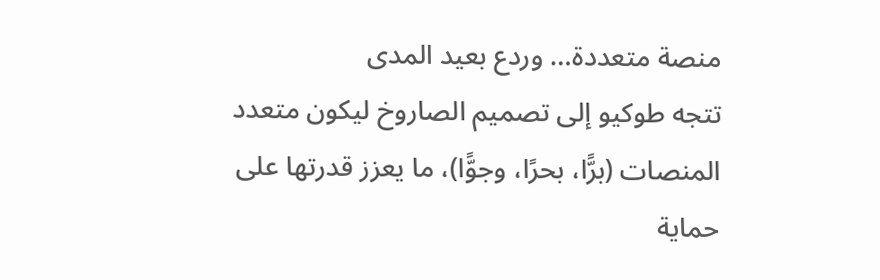منصة متعددة… وردع بعيد المدى
تتجه طوكيو إلى تصميم الصاروخ ليكون متعدد المنصات (برًّا، بحرًا، وجوًّا)، ما يعزز قدرتها على حماية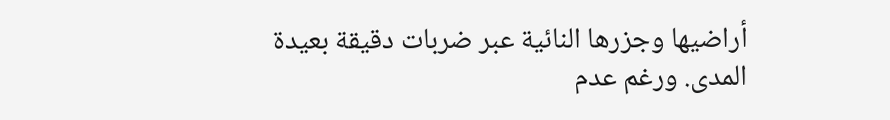أراضيها وجزرها النائية عبر ضربات دقيقة بعيدة المدى. ورغم عدم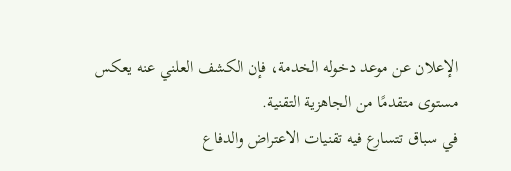الإعلان عن موعد دخوله الخدمة، فإن الكشف العلني عنه يعكس مستوى متقدمًا من الجاهزية التقنية.
في سباق تتسارع فيه تقنيات الاعتراض والدفاع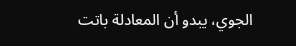الجوي، يبدو أن المعادلة باتت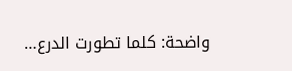واضحة: كلما تطورت الدرع…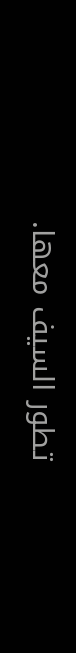تطور السيف معها.